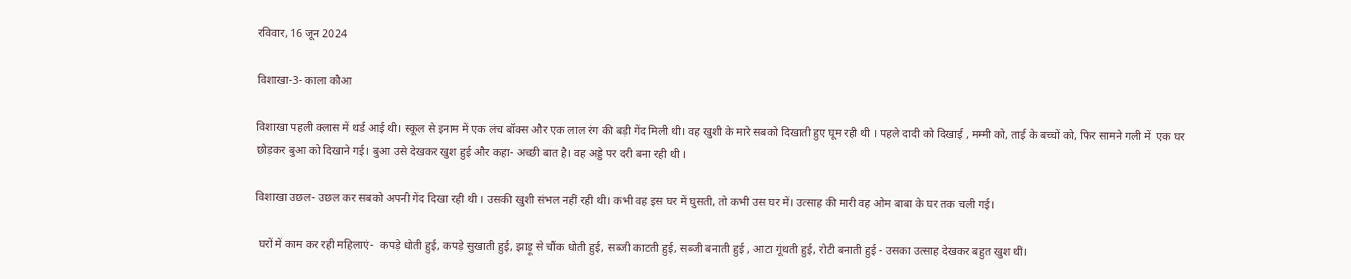रविवार, 16 जून 2024

विशाखा-3- काला कौआ

विशाखा पहली क्लास में थर्ड आई थी। स्कूल से इनाम में एक लंच बॉक्स और एक लाल रंग की बड़ी गेंद मिली थी। वह खुशी के मारे सबको दिखाती हुए घूम रही थी । पहले दादी को दिखाई , मम्मी को, ताई के बच्चों को, फिर सामने गली में  एक घर छोड़कर बुआ को दिखाने गई। बुआ उसे देखकर खुश हुई और कहा- अच्छी बात है। वह अड्डे पर दरी बना रही थी ।

विशाखा उछल- उछल कर सबको अपनी गेंद दिखा रही थी । उसकी खुशी संभल नहीं रही थी। कभी वह इस घर में घुसती, तो कभी उस घर में। उत्साह की मारी वह ओम बाबा के घर तक चली गई।

 घरों में काम कर रही महिलाएं-  कपड़े धोती हुई, कपड़े सुखाती हुई, झाड़ू से चौंक धोती हुई, सब्जी काटती हुई, सब्जी बनाती हुई , आटा गूंथती हुई, रोटी बनाती हुई - उसका उत्साह देखकर बहुत खुश थीं।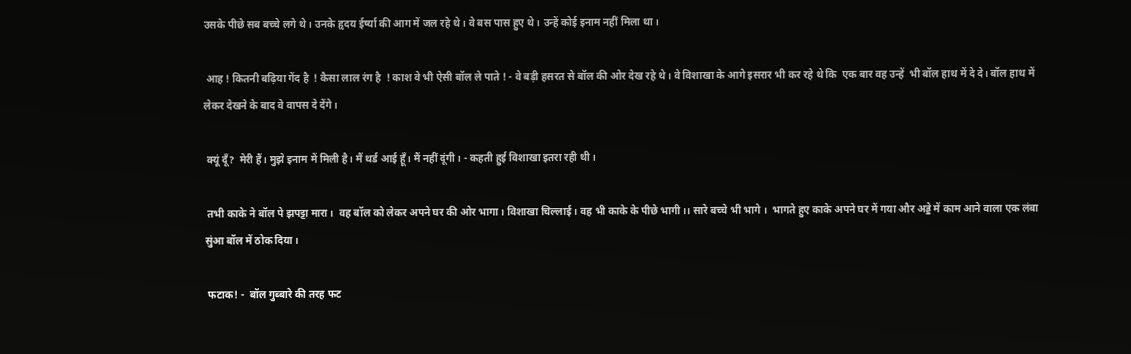उसके पीछे सब बच्चे लगे थे। उनके हृदय ईर्ष्या की आग में जल रहे थे। वे बस पास हुए थे। उन्हें कोई इनाम नहीं मिला था।

 आह ! कितनी बढ़िया गेंद है  ! कैसा लाल रंग है  ! काश वे भी ऐसी बॉल ले पाते ! - वे बड़ी हसरत से बॉल की ओर देख रहे थे। वे विशाखा के आगे इसरार भी कर रहे थे कि  एक बार वह उन्हें  भी बॉल हाथ में दे दे। बॉल हाथ में लेकर देखने के बाद वे वापस दे देंगे।

 क्यूं दूँ?  मेरी हैं। मुझे इनाम में मिली है। मैं थर्ड आई हूँ। मैं नहीं दूंगी। - कहती हुई विशाखा इतरा रही थी।

 तभी काके ने बॉल पे झपट्टा मारा।  वह बॉल को लेकर अपने घर की ओर भागा। विशाखा चिल्लाई । वह भी काके के पीछे भागी।। सारे बच्चे भी भागे ।  भागते हुए काके अपने घर में गया और अड्डे में काम आने वाला एक लंबा सुंआ बॉल में ठोक दिया।

 फटाक! -  बॉल गुब्बारे की तरह फट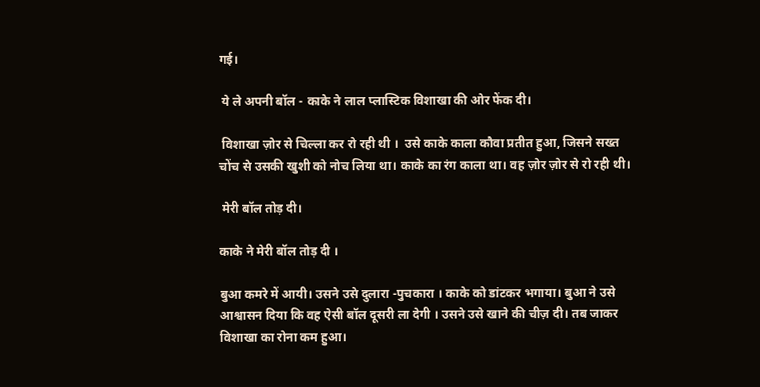गई।

 ये ले अपनी बॉल - काके ने लाल प्लास्टिक विशाखा की ओर फेंक दी।

 विशाखा ज़ोर से चिल्ला कर रो रही थी ।  उसे काके काला कौवा प्रतीत हुआ, जिसने सख्त चोंच से उसकी खुशी को नोच लिया था। काके का रंग काला था। वह ज़ोर ज़ोर से रो रही थी।

 मेरी बॉल तोड़ दी।

काके ने मेरी बॉल तोड़ दी ।

बुआ कमरे में आयी। उसने उसे दुलारा -पुचकारा । काके को डांटकर भगाया। बुआ ने उसे आश्वासन दिया कि वह ऐसी बॉल दूसरी ला देगी । उसने उसे खाने की चीज़ दी। तब जाकर विशाखा का रोना कम हुआ।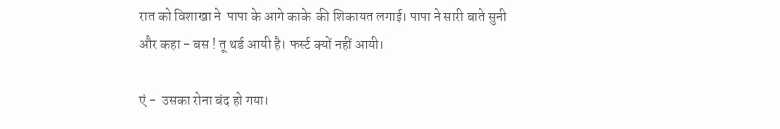रात को विशाखा ने  पापा के आगे काके  की शिकायत लगाई। पापा ने सारी बाते सुनी और कहा - बस ! तू थर्ड आयी है। फर्स्ट क्यों नहीं आयी।

एं -  उसका रोना बंद हो गया।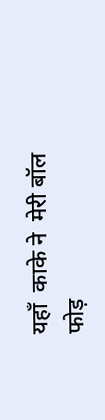यहाँ  काके ने  मेरी बॉल फोड़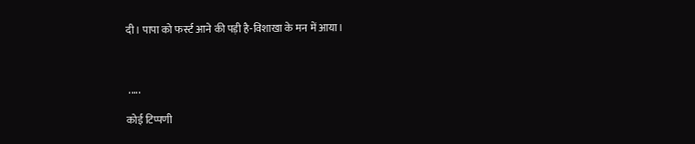दी। पापा को फर्स्ट आने की पड़ी है-विशाखा के मन में आया।



 .....

कोई टिप्पणी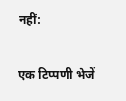नहीं:

एक टिप्पणी भेजें